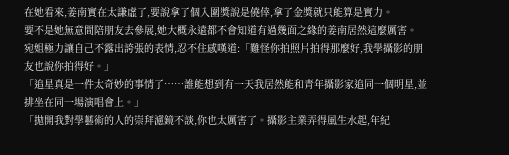在她看來,姜南實在太謙虛了,要說拿了個入圍獎說是僥倖,拿了金獎就只能算是實力。
要不是她無意間陪朋友去參展,她大概永遠都不會知道有過幾面之緣的姜南居然這麼厲害。
宛姐極力讓自己不露出誇張的表情,忍不住感嘆道:「難怪你拍照片拍得那麼好,我學攝影的朋友也說你拍得好。」
「追星真是一件太奇妙的事情了……誰能想到有一天我居然能和青年攝影家追同一個明星,並排坐在同一場演唱會上。」
「拋開我對學藝術的人的崇拜濾鏡不談,你也太厲害了。攝影主業弄得風生水起,年紀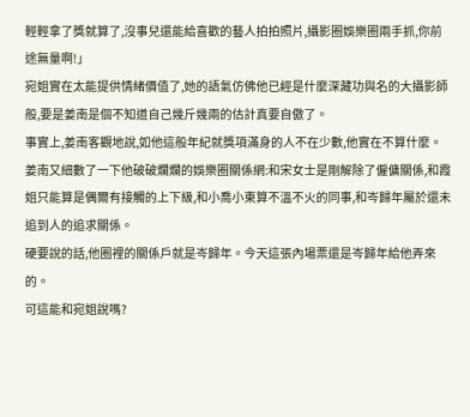輕輕拿了獎就算了,沒事兒還能給喜歡的藝人拍拍照片,攝影圈娛樂圈兩手抓,你前途無量啊!」
宛姐實在太能提供情緒價值了,她的語氣仿佛他已經是什麼深藏功與名的大攝影師般,要是姜南是個不知道自己幾斤幾兩的估計真要自傲了。
事實上,姜南客觀地說,如他這般年紀就獎項滿身的人不在少數,他實在不算什麼。
姜南又細數了一下他破破爛爛的娛樂圈關係網:和宋女士是剛解除了僱傭關係,和霞姐只能算是偶爾有接觸的上下級,和小喬小東算不溫不火的同事,和岑歸年屬於還未追到人的追求關係。
硬要說的話,他圈裡的關係戶就是岑歸年。今天這張內場票還是岑歸年給他弄來的。
可這能和宛姐說嗎?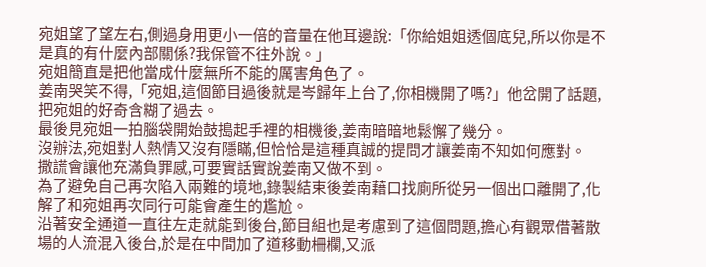宛姐望了望左右,側過身用更小一倍的音量在他耳邊說:「你給姐姐透個底兒,所以你是不是真的有什麼內部關係?我保管不往外說。」
宛姐簡直是把他當成什麼無所不能的厲害角色了。
姜南哭笑不得,「宛姐,這個節目過後就是岑歸年上台了,你相機開了嗎?」他岔開了話題,把宛姐的好奇含糊了過去。
最後見宛姐一拍腦袋開始鼓搗起手裡的相機後,姜南暗暗地鬆懈了幾分。
沒辦法,宛姐對人熱情又沒有隱瞞,但恰恰是這種真誠的提問才讓姜南不知如何應對。
撒謊會讓他充滿負罪感,可要實話實說姜南又做不到。
為了避免自己再次陷入兩難的境地,錄製結束後姜南藉口找廁所從另一個出口離開了,化解了和宛姐再次同行可能會產生的尷尬。
沿著安全通道一直往左走就能到後台,節目組也是考慮到了這個問題,擔心有觀眾借著散場的人流混入後台,於是在中間加了道移動柵欄,又派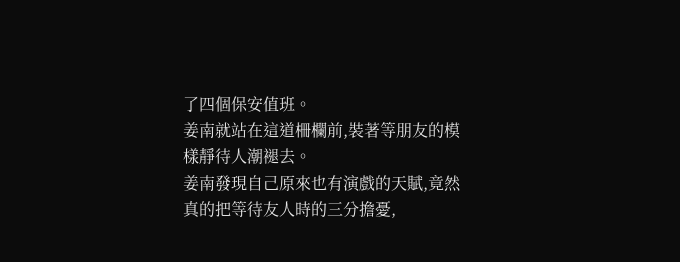了四個保安值班。
姜南就站在這道柵欄前,裝著等朋友的模樣靜待人潮褪去。
姜南發現自己原來也有演戲的天賦,竟然真的把等待友人時的三分擔憂,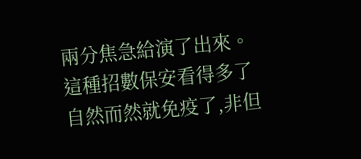兩分焦急給演了出來。
這種招數保安看得多了自然而然就免疫了,非但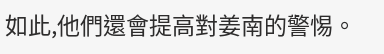如此,他們還會提高對姜南的警惕。